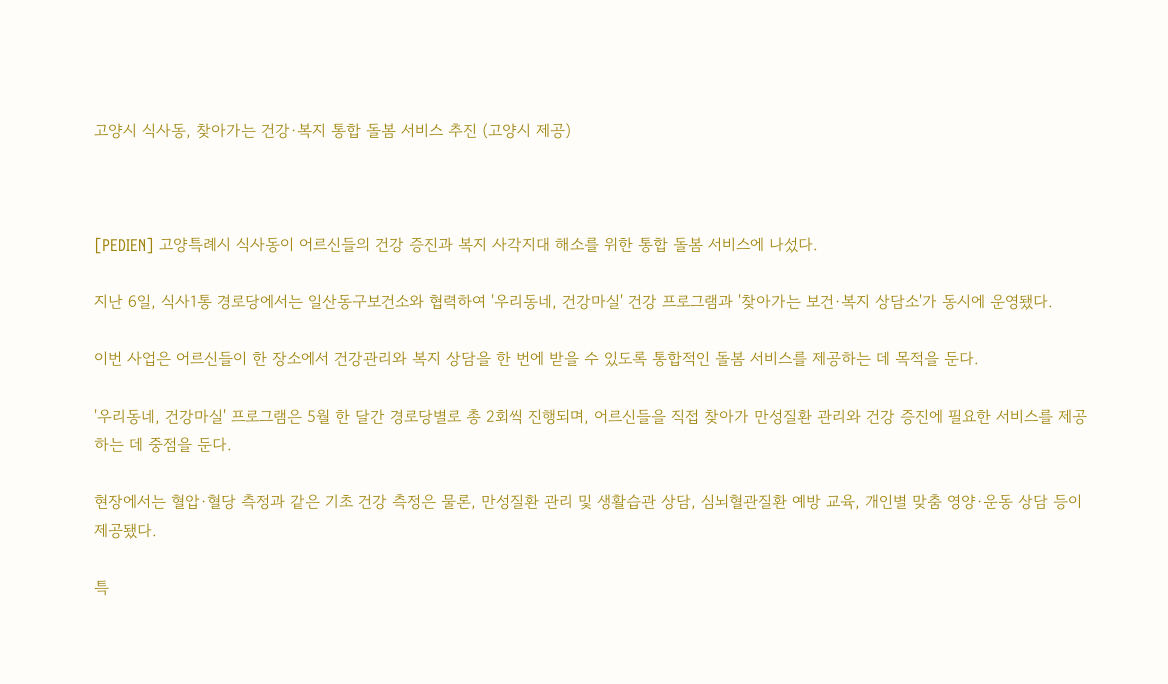고양시 식사동, 찾아가는 건강·복지 통합 돌봄 서비스 추진 (고양시 제공)



[PEDIEN] 고양특례시 식사동이 어르신들의 건강 증진과 복지 사각지대 해소를 위한 통합 돌봄 서비스에 나섰다.

지난 6일, 식사1통 경로당에서는 일산동구보건소와 협력하여 '우리동네, 건강마실' 건강 프로그램과 '찾아가는 보건·복지 상담소'가 동시에 운영됐다.

이번 사업은 어르신들이 한 장소에서 건강관리와 복지 상담을 한 번에 받을 수 있도록 통합적인 돌봄 서비스를 제공하는 데 목적을 둔다.

'우리동네, 건강마실' 프로그램은 5월 한 달간 경로당별로 총 2회씩 진행되며, 어르신들을 직접 찾아가 만성질환 관리와 건강 증진에 필요한 서비스를 제공하는 데 중점을 둔다.

현장에서는 혈압·혈당 측정과 같은 기초 건강 측정은 물론, 만성질환 관리 및 생활습관 상담, 심뇌혈관질환 예방 교육, 개인별 맞춤 영양·운동 상담 등이 제공됐다.

특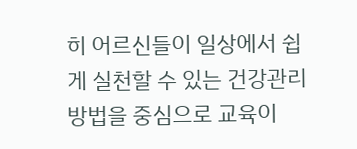히 어르신들이 일상에서 쉽게 실천할 수 있는 건강관리 방법을 중심으로 교육이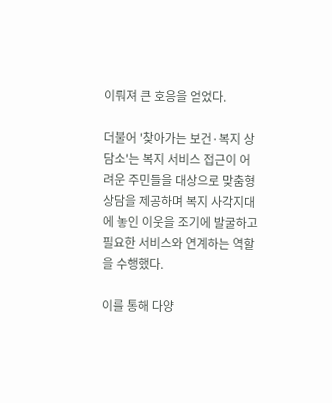이뤄져 큰 호응을 얻었다.

더불어 '찾아가는 보건·복지 상담소'는 복지 서비스 접근이 어려운 주민들을 대상으로 맞춤형 상담을 제공하며 복지 사각지대에 놓인 이웃을 조기에 발굴하고 필요한 서비스와 연계하는 역할을 수행했다.

이를 통해 다양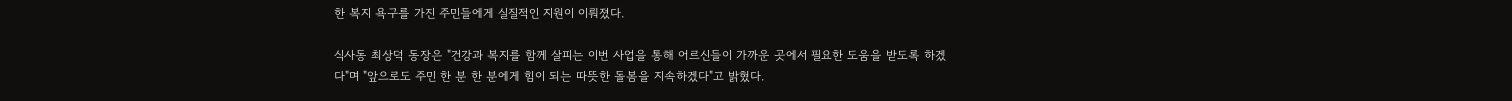한 복지 욕구를 가진 주민들에게 실질적인 지원이 이뤄졌다.

식사동 최상덕 동장은 "건강과 복지를 함께 살피는 이번 사업을 통해 어르신들이 가까운 곳에서 필요한 도움을 받도록 하겠다"며 "앞으로도 주민 한 분 한 분에게 힘이 되는 따뜻한 돌봄을 지속하겠다"고 밝혔다.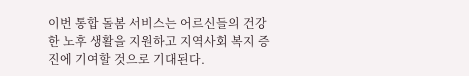이번 통합 돌봄 서비스는 어르신들의 건강한 노후 생활을 지원하고 지역사회 복지 증진에 기여할 것으로 기대된다.